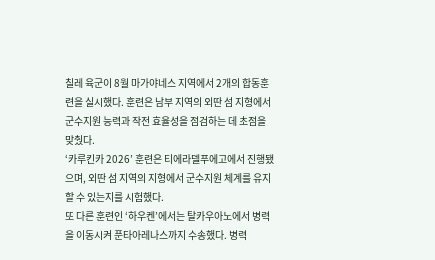칠레 육군이 8월 마가야네스 지역에서 2개의 합동훈련을 실시했다. 훈련은 남부 지역의 외딴 섬 지형에서 군수지원 능력과 작전 효율성을 점검하는 데 초점을 맞췄다.
‘카루킨카 2026’ 훈련은 티에라델푸에고에서 진행됐으며, 외딴 섬 지역의 지형에서 군수지원 체계를 유지할 수 있는지를 시험했다.
또 다른 훈련인 ‘하우켄’에서는 탈카우아노에서 병력을 이동시켜 푼타아레나스까지 수송했다. 병력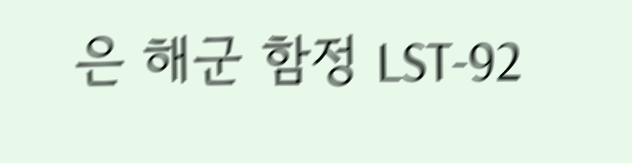은 해군 함정 LST-92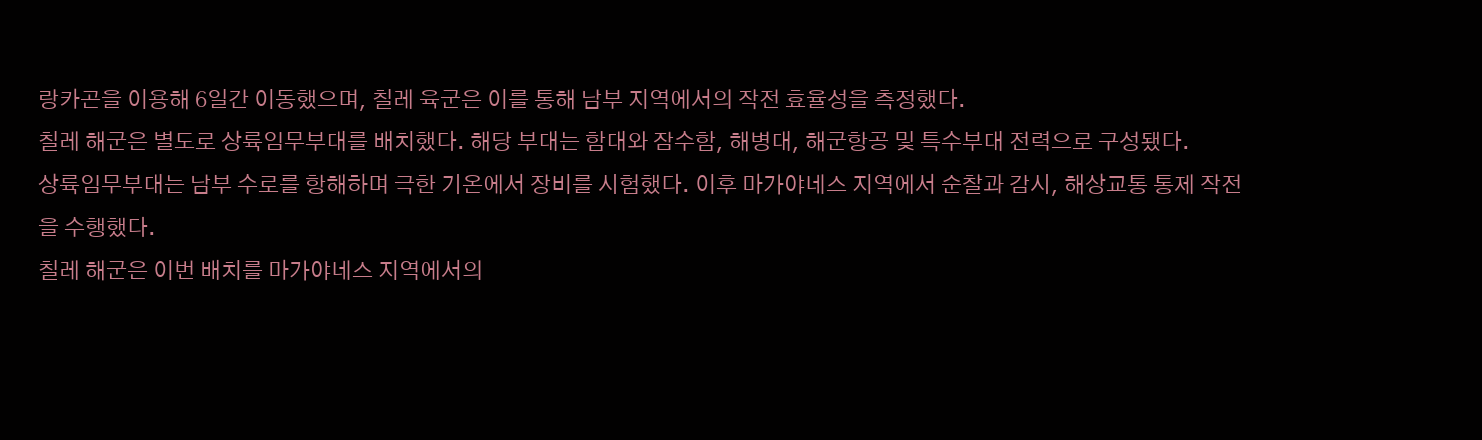랑카곤을 이용해 6일간 이동했으며, 칠레 육군은 이를 통해 남부 지역에서의 작전 효율성을 측정했다.
칠레 해군은 별도로 상륙임무부대를 배치했다. 해당 부대는 함대와 잠수함, 해병대, 해군항공 및 특수부대 전력으로 구성됐다.
상륙임무부대는 남부 수로를 항해하며 극한 기온에서 장비를 시험했다. 이후 마가야네스 지역에서 순찰과 감시, 해상교통 통제 작전을 수행했다.
칠레 해군은 이번 배치를 마가야네스 지역에서의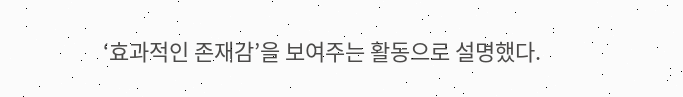‘효과적인 존재감’을 보여주는 활동으로 설명했다.